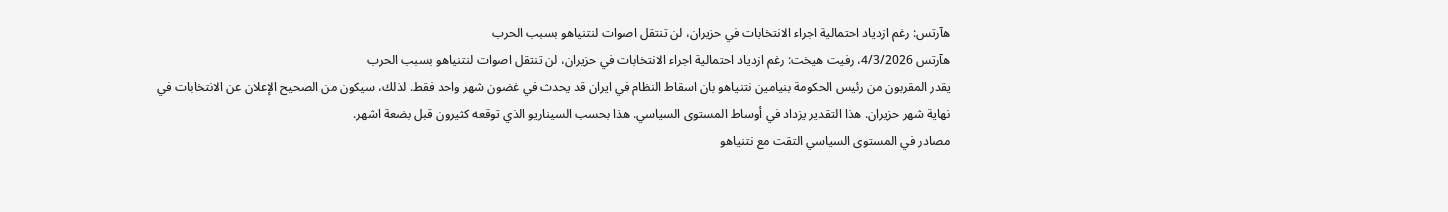هآرتس: رغم ازدياد احتمالية اجراء الانتخابات في حزيران، لن تنتقل اصوات لنتنياهو بسبب الحرب
هآرتس 4/3/2026، رفيت هيخت: رغم ازدياد احتمالية اجراء الانتخابات في حزيران، لن تنتقل اصوات لنتنياهو بسبب الحرب
يقدر المقربون من رئيس الحكومة بنيامين نتنياهو بان اسقاط النظام في ايران قد يحدث في غضون شهر واحد فقط. لذلك، سيكون من الصحيح الإعلان عن الانتخابات في نهاية شهر حزيران. هذا التقدير يزداد في أوساط المستوى السياسي. هذا بحسب السيناريو الذي توقعه كثيرون قبل بضعة اشهر.
مصادر في المستوى السياسي التقت مع نتنياهو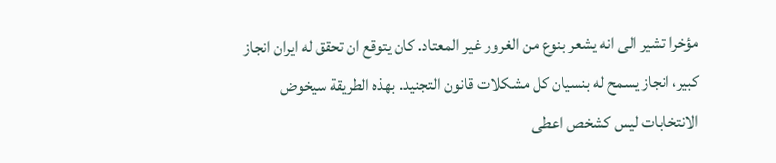مؤخرا تشير الى انه يشعر بنوع من الغرور غير المعتاد. كان يتوقع ان تحقق له ايران انجاز كبير، انجاز يسمح له بنسيان كل مشكلات قانون التجنيد. بهذه الطريقة سيخوض الانتخابات ليس كشخص اعطى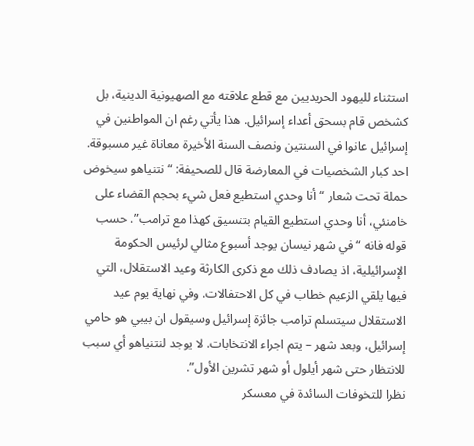استثناء لليهود الحريديين مع قطع علاقته مع الصهيونية الدينية، بل كشخص قام بسحق أعداء إسرائيل. هذا يأتي رغم ان المواطنين في إسرائيل عانوا في السنتين ونصف السنة الأخيرة معاناة غير مسبوقة.
احد كبار الشخصيات في المعارضة قال للصحيفة: “نتنياهو سيخوض حملة تحت شعار “أنا وحدي استطيع فعل شيء بحجم القضاء على خامنئي، أنا وحدي استطيع القيام بتنسيق كهذا مع ترامب”. حسب قوله فانه “في شهر نيسان يوجد أسبوع مثالي لرئيس الحكومة الإسرائيلية، اذ يصادف ذلك مع ذكرى الكارثة وعيد الاستقلال، التي فيها يلقي الزعيم خطاب في كل الاحتفالات. وفي نهاية يوم عيد الاستقلال سيتسلم ترامب جائزة إسرائيل وسيقول ان بيبي هو حامي إسرائيل، وبعد شهر – يتم اجراء الانتخابات. لا يوجد لنتنياهو أي سبب للانتظار حتى شهر أيلول أو شهر تشرين الأول”.
نظرا للتخوفات السائدة في معسكر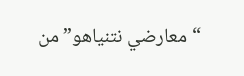“معارضي نتنياهو” من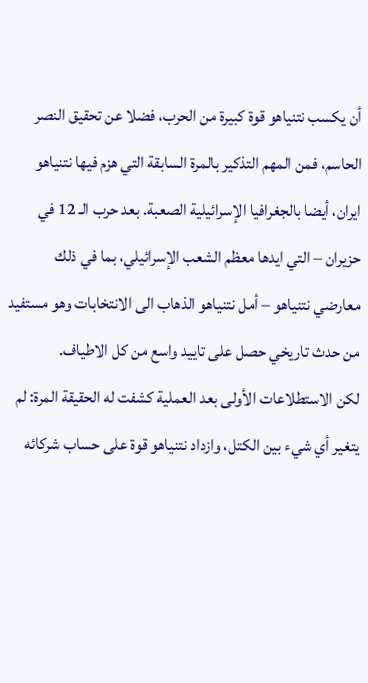أن يكسب نتنياهو قوة كبيرة من الحرب، فضلا عن تحقيق النصر الحاسم، فمن المهم التذكير بالمرة السابقة التي هزم فيها نتنياهو ايران، أيضا بالجغرافيا الإسرائيلية الصعبة. بعد حرب الـ 12 في حزيران – التي ايدها معظم الشعب الإسرائيلي، بما في ذلك معارضي نتنياهو – أمل نتنياهو الذهاب الى الانتخابات وهو مستفيد من حدث تاريخي حصل على تاييد واسع من كل الاطياف.
لكن الاستطلاعات الأولى بعد العملية كشفت له الحقيقة المرة: لم يتغير أي شيء بين الكتل، وازداد نتنياهو قوة على حساب شركائه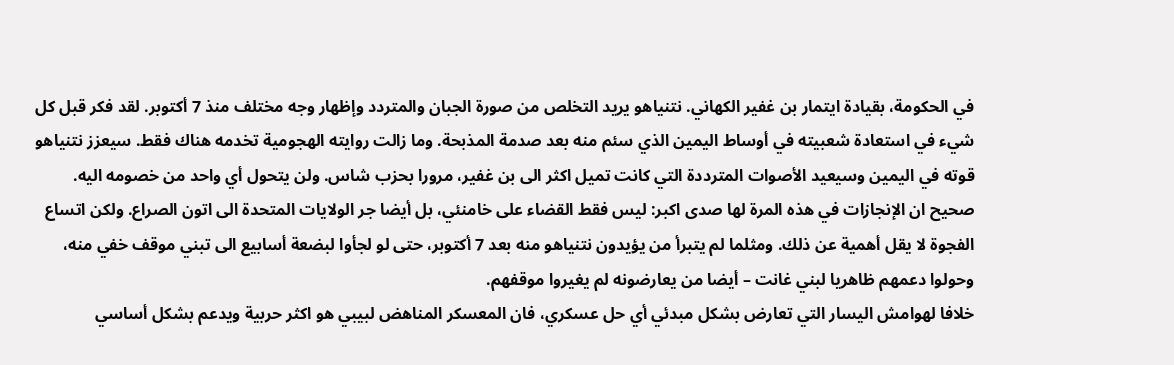في الحكومة، بقيادة ايتمار بن غفير الكهاني. نتنياهو يريد التخلص من صورة الجبان والمتردد وإظهار وجه مختلف منذ 7 أكتوبر. لقد فكر قبل كل شيء في استعادة شعبيته في أوساط اليمين الذي سئم منه بعد صدمة المذبحة. وما زالت روايته الهجومية تخدمه هناك فقط. سيعزز نتنياهو قوته في اليمين وسيعيد الأصوات المترددة التي كانت تميل اكثر الى بن غفير، مرورا بحزب شاس. ولن يتحول أي واحد من خصومه اليه.
صحيح ان الإنجازات في هذه المرة لها صدى اكبر: ليس فقط القضاء على خامنئي، بل أيضا جر الولايات المتحدة الى اتون الصراع. ولكن اتساع الفجوة لا يقل أهمية عن ذلك. ومثلما لم يتبرأ من يؤيدون نتنياهو منه بعد 7 أكتوبر، حتى لو لجأوا لبضعة أسابيع الى تبني موقف خفي منه، وحولوا دعمهم ظاهريا لبني غانت – أيضا من يعارضونه لم يغيروا موقفهم.
خلافا لهوامش اليسار التي تعارض بشكل مبدئي أي حل عسكري، فان المعسكر المناهض لبيبي هو اكثر حربية ويدعم بشكل أساسي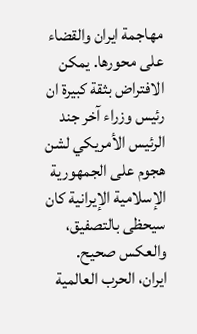مهاجمة ايران والقضاء على محورها. يمكن الافتراض بثقة كبيرة ان رئيس وزراء آخر جند الرئيس الأمريكي لشن هجوم على الجمهورية الإسلامية الإيرانية كان سيحظى بالتصفيق، والعكس صحيح.
ايران، الحرب العالمية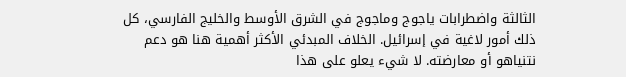الثالثة واضطرابات ياجوج وماجوج في الشرق الأوسط والخليج الفارسي، كل ذلك أمور لاغية في إسرائيل. الخلاف المبدئي الأكثر أهمية هنا هو دعم نتنياهو أو معارضته. لا شيء يعلو على هذا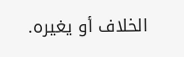الخلاف أو يغيره.